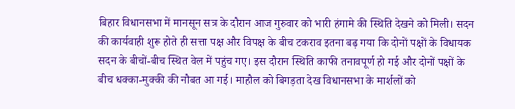बिहार विधानसभा में मानसून सत्र के दौरान आज गुरुवार को भारी हंगामे की स्थिति देखने को मिली। सदन की कार्यवाही शुरू होते ही सत्ता पक्ष और विपक्ष के बीच टकराव इतना बढ़ गया कि दोनों पक्षों के विधायक सदन के बीचों-बीच स्थित वेल में पहुंच गए। इस दौरान स्थिति काफी तनावपूर्ण हो गई और दोनों पक्षों के बीच धक्का-मुक्की की नौबत आ गई। माहौल को बिगड़ता देख विधानसभा के मार्शलों को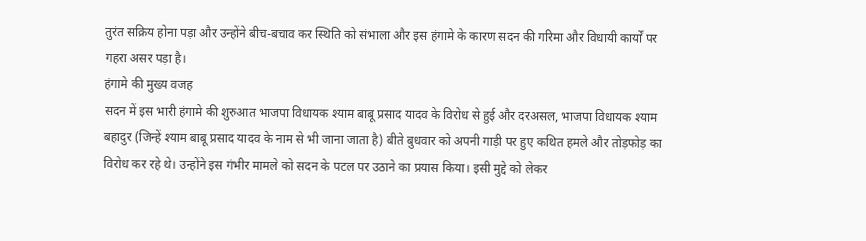तुरंत सक्रिय होना पड़ा और उन्होंने बीच-बचाव कर स्थिति को संभाला और इस हंगामे के कारण सदन की गरिमा और विधायी कार्यों पर गहरा असर पड़ा है।
हंगामे की मुख्य वजह
सदन में इस भारी हंगामे की शुरुआत भाजपा विधायक श्याम बाबू प्रसाद यादव के विरोध से हुई और दरअसल, भाजपा विधायक श्याम बहादुर (जिन्हें श्याम बाबू प्रसाद यादव के नाम से भी जाना जाता है) बीते बुधवार को अपनी गाड़ी पर हुए कथित हमले और तोड़फोड़ का विरोध कर रहे थे। उन्होंने इस गंभीर मामले को सदन के पटल पर उठाने का प्रयास किया। इसी मुद्दे को लेकर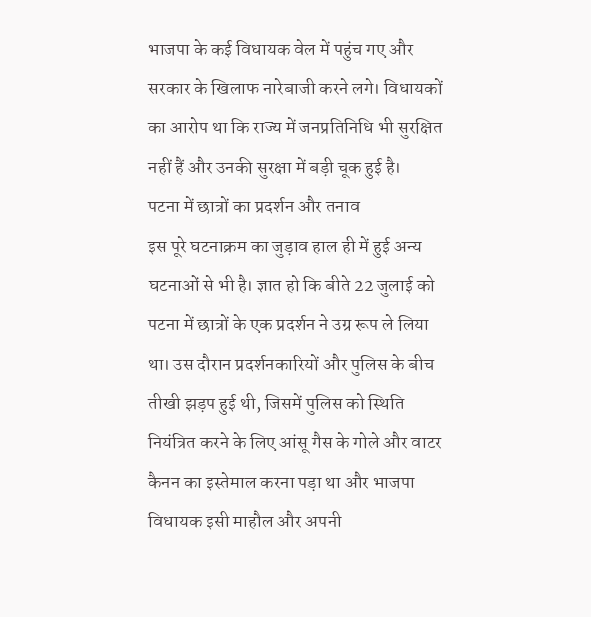भाजपा के कई विधायक वेल में पहुंच गए और सरकार के खिलाफ नारेबाजी करने लगे। विधायकों का आरोप था कि राज्य में जनप्रतिनिधि भी सुरक्षित नहीं हैं और उनकी सुरक्षा में बड़ी चूक हुई है।
पटना में छात्रों का प्रदर्शन और तनाव
इस पूरे घटनाक्रम का जुड़ाव हाल ही में हुई अन्य घटनाओं से भी है। ज्ञात हो कि बीते 22 जुलाई को पटना में छात्रों के एक प्रदर्शन ने उग्र रूप ले लिया था। उस दौरान प्रदर्शनकारियों और पुलिस के बीच तीखी झड़प हुई थी, जिसमें पुलिस को स्थिति नियंत्रित करने के लिए आंसू गैस के गोले और वाटर कैनन का इस्तेमाल करना पड़ा था और भाजपा विधायक इसी माहौल और अपनी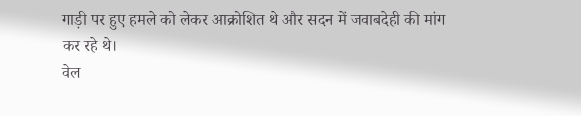गाड़ी पर हुए हमले को लेकर आक्रोशित थे और सदन में जवाबदेही की मांग कर रहे थे।
वेल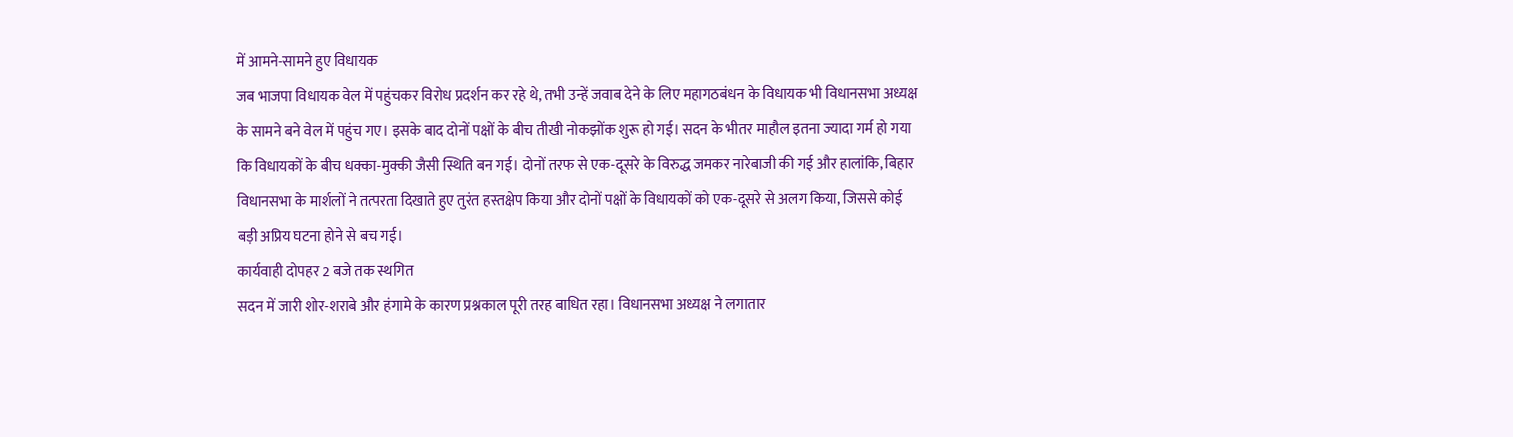में आमने-सामने हुए विधायक
जब भाजपा विधायक वेल में पहुंचकर विरोध प्रदर्शन कर रहे थे, तभी उन्हें जवाब देने के लिए महागठबंधन के विधायक भी विधानसभा अध्यक्ष के सामने बने वेल में पहुंच गए। इसके बाद दोनों पक्षों के बीच तीखी नोकझोंक शुरू हो गई। सदन के भीतर माहौल इतना ज्यादा गर्म हो गया कि विधायकों के बीच धक्का-मुक्की जैसी स्थिति बन गई। दोनों तरफ से एक-दूसरे के विरुद्ध जमकर नारेबाजी की गई और हालांकि, बिहार विधानसभा के मार्शलों ने तत्परता दिखाते हुए तुरंत हस्तक्षेप किया और दोनों पक्षों के विधायकों को एक-दूसरे से अलग किया, जिससे कोई बड़ी अप्रिय घटना होने से बच गई।
कार्यवाही दोपहर 2 बजे तक स्थगित
सदन में जारी शोर-शराबे और हंगामे के कारण प्रश्नकाल पूरी तरह बाधित रहा। विधानसभा अध्यक्ष ने लगातार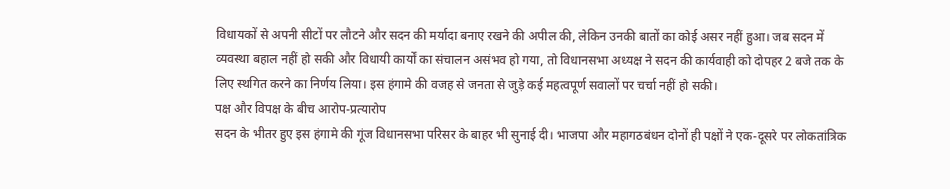विधायकों से अपनी सीटों पर लौटने और सदन की मर्यादा बनाए रखने की अपील की, लेकिन उनकी बातों का कोई असर नहीं हुआ। जब सदन में व्यवस्था बहाल नहीं हो सकी और विधायी कार्यों का संचालन असंभव हो गया, तो विधानसभा अध्यक्ष ने सदन की कार्यवाही को दोपहर 2 बजे तक के लिए स्थगित करने का निर्णय लिया। इस हंगामे की वजह से जनता से जुड़े कई महत्वपूर्ण सवालों पर चर्चा नहीं हो सकी।
पक्ष और विपक्ष के बीच आरोप-प्रत्यारोप
सदन के भीतर हुए इस हंगामे की गूंज विधानसभा परिसर के बाहर भी सुनाई दी। भाजपा और महागठबंधन दोनों ही पक्षों ने एक-दूसरे पर लोकतांत्रिक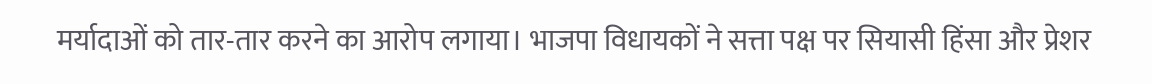मर्यादाओं को तार-तार करने का आरोप लगाया। भाजपा विधायकों ने सत्ता पक्ष पर सियासी हिंसा और प्रेशर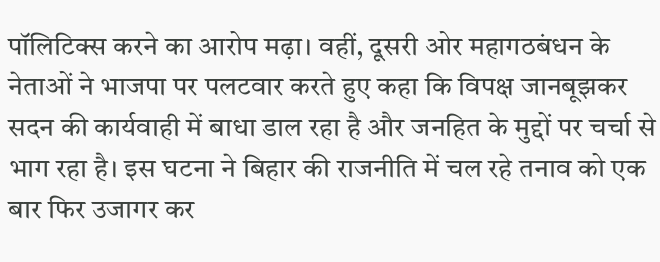पॉलिटिक्स करने का आरोप मढ़ा। वहीं, दूसरी ओर महागठबंधन के नेताओं ने भाजपा पर पलटवार करते हुए कहा कि विपक्ष जानबूझकर सदन की कार्यवाही में बाधा डाल रहा है और जनहित के मुद्दों पर चर्चा से भाग रहा है। इस घटना ने बिहार की राजनीति में चल रहे तनाव को एक बार फिर उजागर कर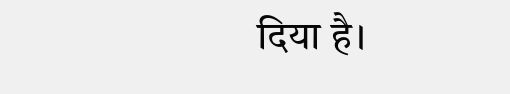दिया है।